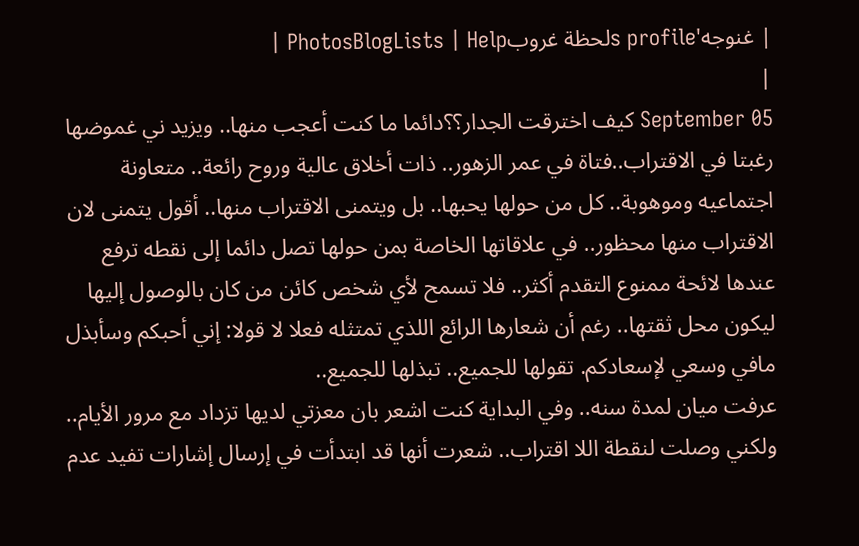| غنوجه's profileلحظة غروبPhotosBlogLists | Help |
|
September 05 كيف اخترقت الجدار؟؟دائما ما كنت أعجب منها.. ويزيد ني غموضها رغبتا في الاقتراب..فتاة في عمر الزهور.. ذات أخلاق عالية وروح رائعة.. متعاونة اجتماعيه وموهوبة.. كل من حولها يحبها.. بل ويتمنى الاقتراب منها.. أقول يتمنى لان الاقتراب منها محظور.. في علاقاتها الخاصة بمن حولها تصل دائما إلى نقطه ترفع عندها لائحة ممنوع التقدم أكثر.. فلا تسمح لأي شخص كائن من كان بالوصول إليها ليكون محل ثقتها.. رغم أن شعارها الرائع اللذي تمتثله فعلا لا قولا: إني أحبكم وسأبذل مافي وسعي لإسعادكم. تقولها للجميع.. تبذلها للجميع..
عرفت ميان لمدة سنه.. وفي البداية كنت اشعر بان معزتي لديها تزداد مع مرور الأيام.. ولكني وصلت لنقطة اللا اقتراب.. شعرت أنها قد ابتدأت في إرسال إشارات تفيد عدم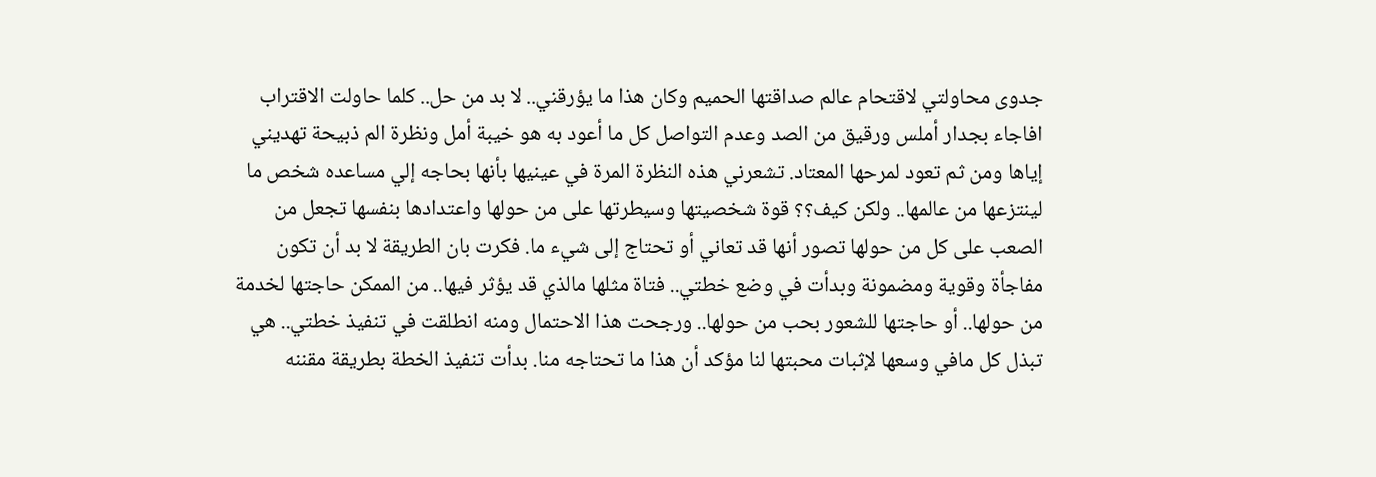جدوى محاولتي لاقتحام عالم صداقتها الحميم وكان هذا ما يؤرقني.. لا بد من حل.. كلما حاولت الاقتراب افاجاء بجدار أملس ورقيق من الصد وعدم التواصل كل ما أعود به هو خيبة أمل ونظرة الم ذبيحة تهديني إياها ومن ثم تعود لمرحها المعتاد. تشعرني هذه النظرة المرة في عينيها بأنها بحاجه إلي مساعده شخص ما لينتزعها من عالمها.. ولكن كيف؟؟ قوة شخصيتها وسيطرتها على من حولها واعتدادها بنفسها تجعل من الصعب على كل من حولها تصور أنها قد تعاني أو تحتاج إلى شيء ما. فكرت بان الطريقة لا بد أن تكون مفاجأة وقوية ومضمونة وبدأت في وضع خطتي.. فتاة مثلها مالذي قد يؤثر فيها.. من الممكن حاجتها لخدمة من حولها.. أو حاجتها للشعور بحب من حولها.. ورجحت هذا الاحتمال ومنه انطلقت في تنفيذ خطتي.. هي تبذل كل مافي وسعها لإثبات محبتها لنا مؤكد أن هذا ما تحتاجه منا. بدأت تنفيذ الخطة بطريقة مقننه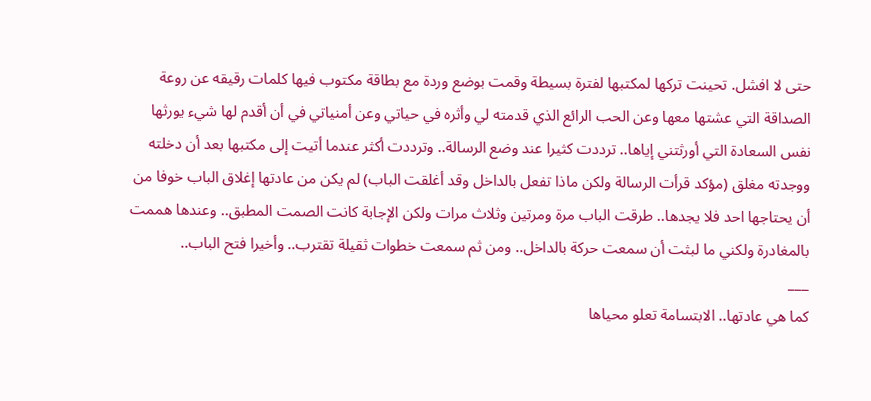حتى لا افشل. تحينت تركها لمكتبها لفترة بسيطة وقمت بوضع وردة مع بطاقة مكتوب فيها كلمات رقيقه عن روعة الصداقة التي عشتها معها وعن الحب الرائع الذي قدمته لي وأثره في حياتي وعن أمنياتي في أن أقدم لها شيء يورثها نفس السعادة التي أورثتني إياها.. ترددت كثيرا عند وضع الرسالة.. وترددت أكثر عندما أتيت إلى مكتبها بعد أن دخلته ووجدته مغلق (مؤكد قرأت الرسالة ولكن ماذا تفعل بالداخل وقد أغلقت الباب) لم يكن من عادتها إغلاق الباب خوفا من أن يحتاجها احد فلا يجدها.. طرقت الباب مرة ومرتين وثلاث مرات ولكن الإجابة كانت الصمت المطبق.. وعندها هممت بالمغادرة ولكني ما لبثت أن سمعت حركة بالداخل.. ومن ثم سمعت خطوات ثقيلة تقترب.. وأخيرا فتح الباب..
___
كما هي عادتها.. الابتسامة تعلو محياها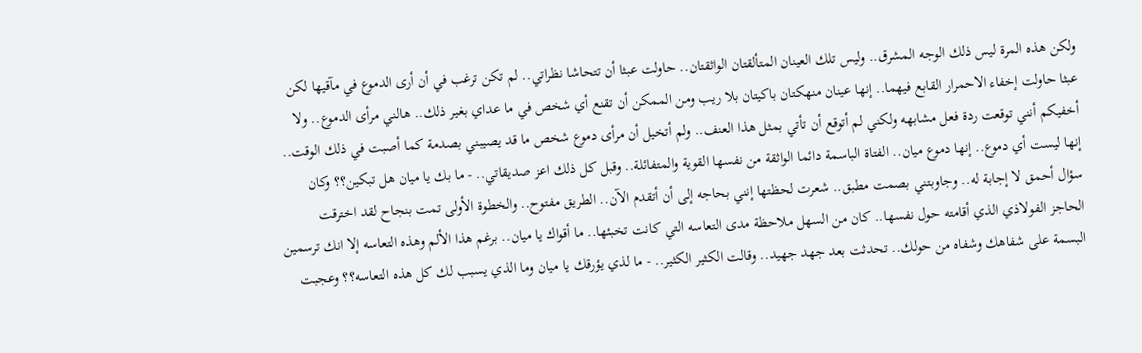ولكن هذه المرة ليس ذلك الوجه المشرق.. وليس تلك العينان المتألقتان الواثقتان.. حاولت عبثا أن تتحاشا نظراتي.. لم تكن ترغب في أن أرى الدموع في مآقيها لكن عبثا حاولت إخفاء الاحمرار القابع فيهما.. إنها عينان منهكتان باكيتان بلا ريب ومن الممكن أن تقنع أي شخص في ما عداي بغير ذلك.. هالني مرأى الدموع.. ولا أخفيكم أنني توقعت ردة فعل مشابهه ولكني لم أتوقع أن تأتي بمثل هذا العنف.. ولم أتخيل أن مرأى دموع شخص ما قد يصيبني بصدمة كما أصبت في ذلك الوقت.. إنها ليست أي دموع.. إنها دموع ميان.. الفتاة الباسمة دائما الواثقة من نفسها القوية والمتفائلة.. وقبل كل ذلك اعز صديقاتي.. - ما بك يا ميان هل تبكين؟؟ وكان سؤال أحمق لا إجابة له.. وجاوبتني بصمت مطبق.. شعرت لحظتها إنني بحاجه إلى أن أتقدم الآن.. الطريق مفتوح.. والخطوة الأولى تمت بنجاح لقد اخترقت الحاجز الفولاذي الذي أقامته حول نفسها.. كان من السهل ملاحظة مدى التعاسه التي كانت تخبئها.. ما أقواك يا ميان.. برغم هذا الألم وهذه التعاسه إلا انك ترسمين البسمة على شفاهك وشفاه من حولك.. تحدثت بعد جهد جهيد.. وقالت الكثير الكثير.. - ما لذي يؤرقك يا ميان وما الذي يسبب لك كل هذه التعاسه؟؟ وعجبت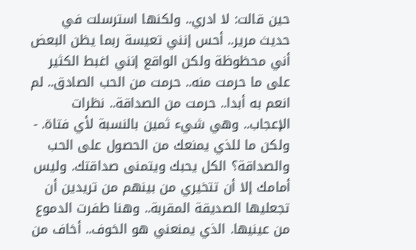حين قالت: لا ادري.. ولكنها استرسلت في حديث مرير.. أحس إنني تعيسة ربما يظن البعض أني محظوظة ولكن الواقع إنني اغبط الكثير على ما حرمت منه.. حرمت من الحب الصادق.. لم انعم به أبدا.. حرمت من الصداقة.. نظرات الإعجاب.. وهي شيء ثمين بالنسبة لأي فتاة. - ولكن ما للذي يمنعك من الحصول على الحب والصداقة؟ الكل يحبك ويتمنى صداقتك. وليس أمامك إلا أن تتخيري من بينهم من تريدين أن تجعليها الصديقة المقربة.. وهنا طفرت الدموع من عينيها. الذي يمنعني هو الخوف.. أخاف من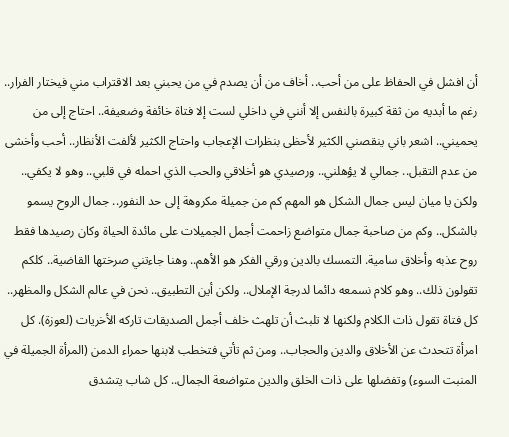أن افشل في الحفاظ على من أحب.. أخاف من أن يصدم في من يحبني بعد الاقتراب مني فيختار الفرار.. رغم ما أبديه من ثقة كبيرة بالنفس إلا أنني في داخلي لست إلا فتاة خائفة وضعيفة.. احتاج إلى من يحميني.. اشعر باني ينقصني الكثير لأحظى بنظرات الإعجاب واحتاج الكثير لألفت الأنظار.. أحب وأخشى من عدم التقبل.. جمالي لا يؤهلني.. ورصيدي هو أخلاقي والحب الذي احمله في قلبي.. وهو لا يكفي..
ولكن يا ميان ليس جمال الشكل هو المهم كم من جميلة مكروهة إلى حد النفور.. جمال الروح يسمو بالشكل.. وكم من صاحبة جمال متواضع زاحمت أجمل الجميلات على مائدة الحياة وكان رصيدها فقط روح عذبه وأخلاق سامية. التمسك بالدين ورقي الفكر هو الأهم.. وهنا جاءتني صرختها القاضية.. كلكم تقولون ذلك.. وهو كلام نسمعه دائما لدرجة الإملال.. ولكن أين التطبيق.. نحن في عالم الشكل والمظهر.. كل فتاة تقول ذات الكلام ولكنها لا تلبث أن تلهث خلف أجمل الصديقات تاركه الأخريات (لعوزة). كل امرأة تتحدث عن الأخلاق والدين والحجاب.. ومن ثم تأتي فتخطب لابنها حمراء الدمن (المرأة الجميلة في المنبت السوء) وتفضلها على ذات الخلق والدين متواضعة الجمال.. كل شاب يتشدق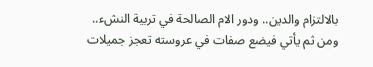بالالتزام والدين.. ودور الام الصالحة في تربية النشء.. ومن ثم يأتي فيضع صفات في عروسته تعجز جميلات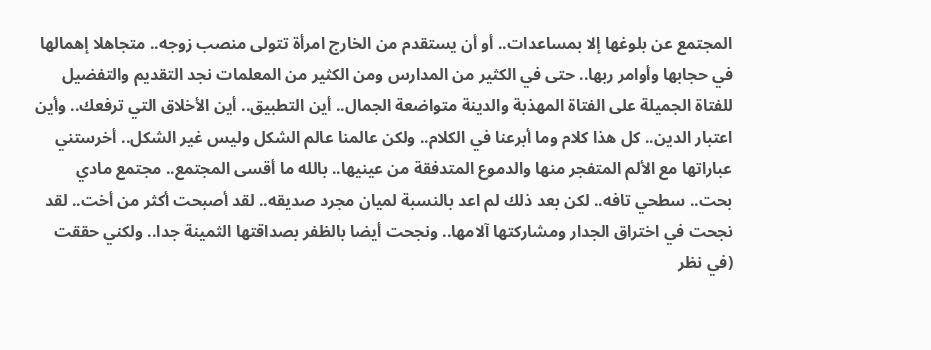المجتمع عن بلوغها إلا بمساعدات.. أو أن يستقدم من الخارج امرأة تتولى منصب زوجه.. متجاهلا إهمالها في حجابها وأوامر ربها.. حتى في الكثير من المدارس ومن الكثير من المعلمات نجد التقديم والتفضيل للفتاة الجميلة على الفتاة المهذبة والدينة متواضعة الجمال.. أين التطبيق.. أين الأخلاق التي ترفعك.. وأين اعتبار الدين.. كل هذا كلام وما أبرعنا في الكلام.. ولكن عالمنا عالم الشكل وليس غير الشكل.. أخرستني عباراتها مع الألم المتفجر منها والدموع المتدفقة من عينيها.. بالله ما أقسى المجتمع.. مجتمع مادي بحت.. سطحي تافه.. لكن بعد ذلك لم اعد بالنسبة لميان مجرد صديقه.. لقد أصبحت أكثر من أخت.. لقد نجحت في اختراق الجدار ومشاركتها آلامها.. ونجحت أيضا بالظفر بصداقتها الثمينة جدا.. ولكني حققت (في نظر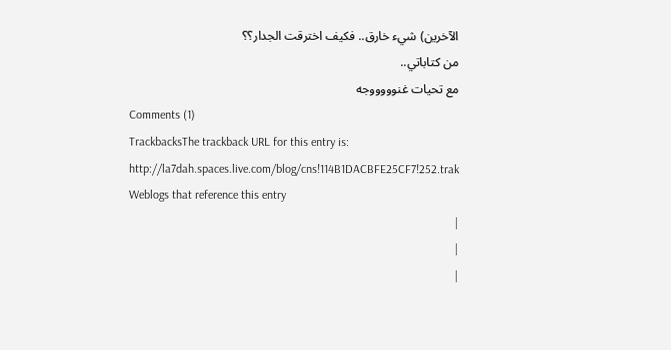الآخرين) شيء خارق.. فكيف اخترقت الجدار؟؟
من كتاباتي..
مع تحيات غنوووووجه
Comments (1)
TrackbacksThe trackback URL for this entry is: http://la7dah.spaces.live.com/blog/cns!114B1DACBFE25CF7!252.trak Weblogs that reference this entry
|
|
|